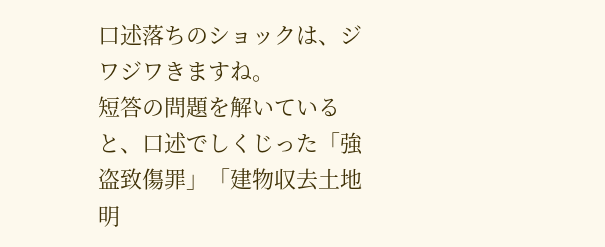口述落ちのショックは、ジワジワきますね。
短答の問題を解いていると、口述でしくじった「強盗致傷罪」「建物収去土地明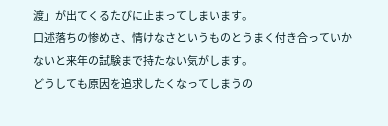渡」が出てくるたびに止まってしまいます。
口述落ちの惨めさ、情けなさというものとうまく付き合っていかないと来年の試験まで持たない気がします。
どうしても原因を追求したくなってしまうの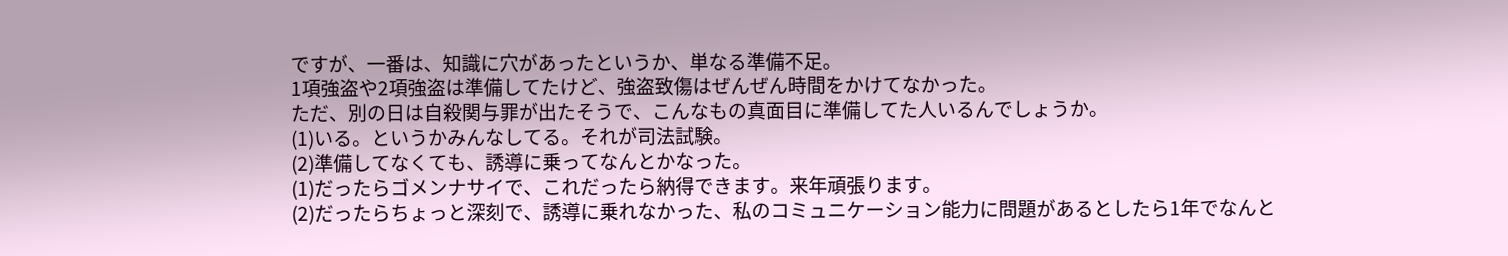ですが、一番は、知識に穴があったというか、単なる準備不足。
1項強盗や2項強盗は準備してたけど、強盗致傷はぜんぜん時間をかけてなかった。
ただ、別の日は自殺関与罪が出たそうで、こんなもの真面目に準備してた人いるんでしょうか。
(1)いる。というかみんなしてる。それが司法試験。
(2)準備してなくても、誘導に乗ってなんとかなった。
(1)だったらゴメンナサイで、これだったら納得できます。来年頑張ります。
(2)だったらちょっと深刻で、誘導に乗れなかった、私のコミュニケーション能力に問題があるとしたら1年でなんと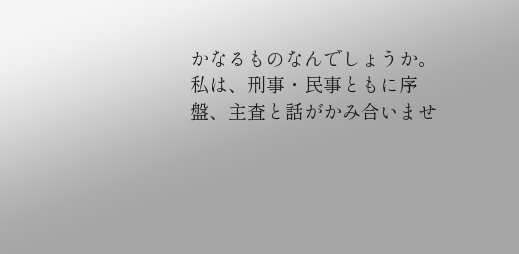かなるものなんでしょうか。
私は、刑事・民事ともに序盤、主査と話がかみ合いませ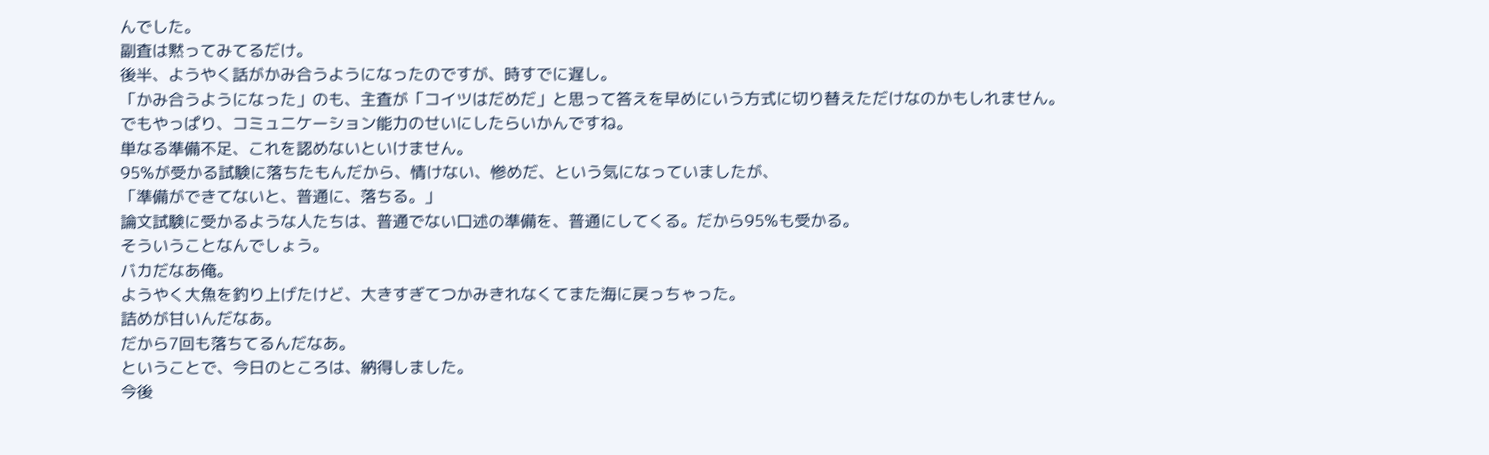んでした。
副査は黙ってみてるだけ。
後半、ようやく話がかみ合うようになったのですが、時すでに遅し。
「かみ合うようになった」のも、主査が「コイツはだめだ」と思って答えを早めにいう方式に切り替えただけなのかもしれません。
でもやっぱり、コミュニケーション能力のせいにしたらいかんですね。
単なる準備不足、これを認めないといけません。
95%が受かる試験に落ちたもんだから、情けない、惨めだ、という気になっていましたが、
「準備ができてないと、普通に、落ちる。」
論文試験に受かるような人たちは、普通でない口述の準備を、普通にしてくる。だから95%も受かる。
そういうことなんでしょう。
バカだなあ俺。
ようやく大魚を釣り上げたけど、大きすぎてつかみきれなくてまた海に戻っちゃった。
詰めが甘いんだなあ。
だから7回も落ちてるんだなあ。
ということで、今日のところは、納得しました。
今後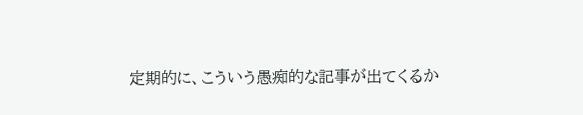定期的に、こういう愚痴的な記事が出てくるか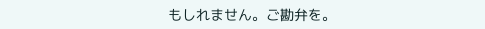もしれません。ご勘弁を。